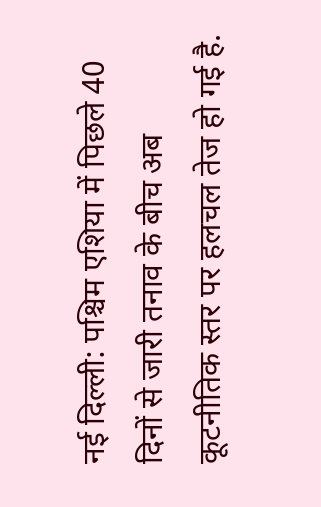नई दिल्ली: पश्चिम एशिया में पिछले 40 दिनों से जारी तनाव के बीच अब कूटनीतिक स्तर पर हलचल तेज हो गई है.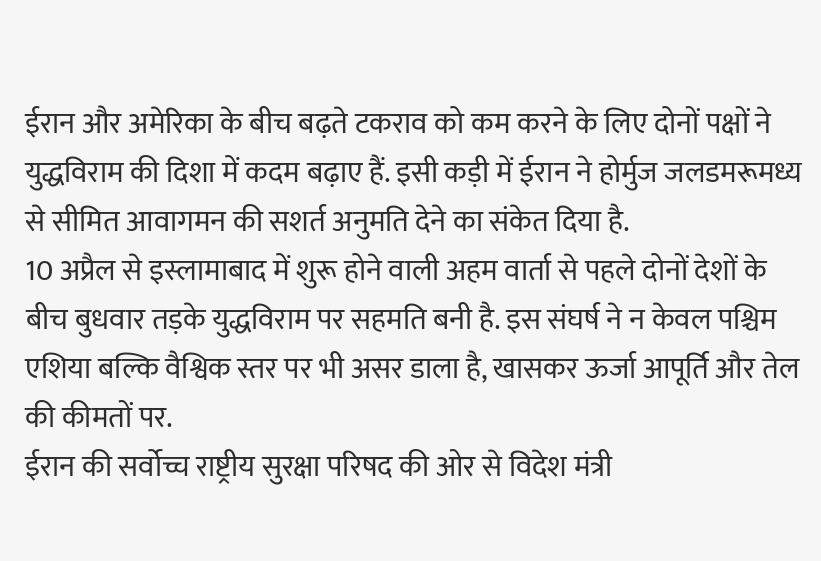ईरान और अमेरिका के बीच बढ़ते टकराव को कम करने के लिए दोनों पक्षों ने युद्धविराम की दिशा में कदम बढ़ाए हैं. इसी कड़ी में ईरान ने होर्मुज जलडमरूमध्य से सीमित आवागमन की सशर्त अनुमति देने का संकेत दिया है.
10 अप्रैल से इस्लामाबाद में शुरू होने वाली अहम वार्ता से पहले दोनों देशों के बीच बुधवार तड़के युद्धविराम पर सहमति बनी है. इस संघर्ष ने न केवल पश्चिम एशिया बल्कि वैश्विक स्तर पर भी असर डाला है, खासकर ऊर्जा आपूर्ति और तेल की कीमतों पर.
ईरान की सर्वोच्च राष्ट्रीय सुरक्षा परिषद की ओर से विदेश मंत्री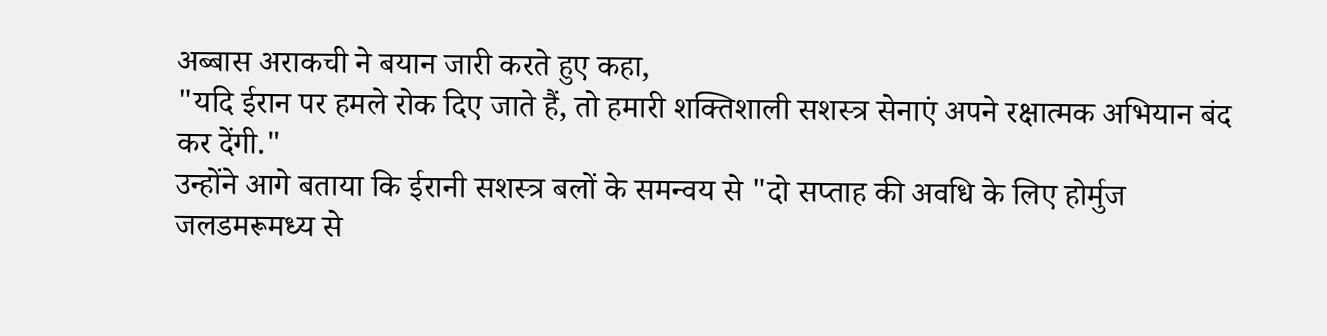अब्बास अराकची ने बयान जारी करते हुए कहा,
"यदि ईरान पर हमले रोक दिए जाते हैं, तो हमारी शक्तिशाली सशस्त्र सेनाएं अपने रक्षात्मक अभियान बंद कर देंगी."
उन्होंने आगे बताया कि ईरानी सशस्त्र बलों के समन्वय से "दो सप्ताह की अवधि के लिए होर्मुज जलडमरूमध्य से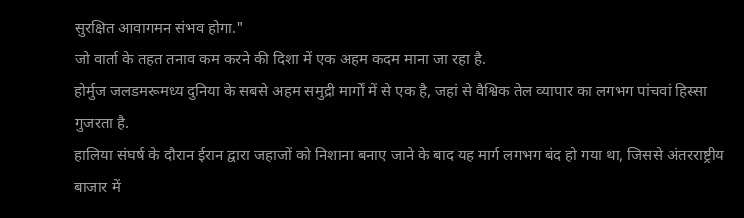सुरक्षित आवागमन संभव होगा."
जो वार्ता के तहत तनाव कम करने की दिशा में एक अहम कदम माना जा रहा है.
होर्मुज जलडमरूमध्य दुनिया के सबसे अहम समुद्री मार्गों में से एक है, जहां से वैश्विक तेल व्यापार का लगभग पांचवां हिस्सा गुजरता है.
हालिया संघर्ष के दौरान ईरान द्वारा जहाजों को निशाना बनाए जाने के बाद यह मार्ग लगभग बंद हो गया था, जिससे अंतरराष्ट्रीय बाजार में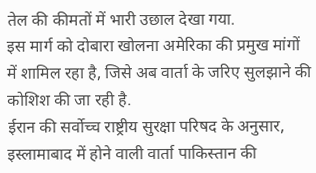तेल की कीमतों में भारी उछाल देखा गया.
इस मार्ग को दोबारा खोलना अमेरिका की प्रमुख मांगों में शामिल रहा है, जिसे अब वार्ता के जरिए सुलझाने की कोशिश की जा रही है.
ईरान की सर्वोच्च राष्ट्रीय सुरक्षा परिषद के अनुसार, इस्लामाबाद में होने वाली वार्ता पाकिस्तान की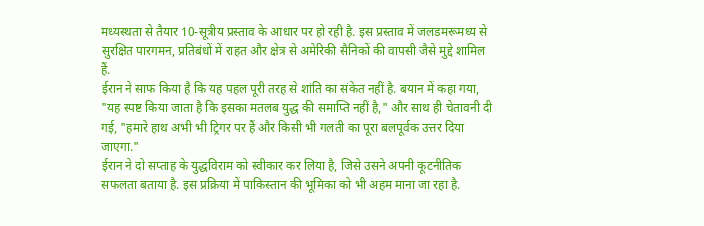मध्यस्थता से तैयार 10-सूत्रीय प्रस्ताव के आधार पर हो रही है. इस प्रस्ताव में जलडमरूमध्य से सुरक्षित पारगमन, प्रतिबंधों में राहत और क्षेत्र से अमेरिकी सैनिकों की वापसी जैसे मुद्दे शामिल हैं.
ईरान ने साफ किया है कि यह पहल पूरी तरह से शांति का संकेत नहीं है. बयान में कहा गया, "यह स्पष्ट किया जाता है कि इसका मतलब युद्ध की समाप्ति नहीं है," और साथ ही चेतावनी दी गई, "हमारे हाथ अभी भी ट्रिगर पर हैं और किसी भी गलती का पूरा बलपूर्वक उत्तर दिया जाएगा."
ईरान ने दो सप्ताह के युद्धविराम को स्वीकार कर लिया है, जिसे उसने अपनी कूटनीतिक सफलता बताया है. इस प्रक्रिया में पाकिस्तान की भूमिका को भी अहम माना जा रहा है.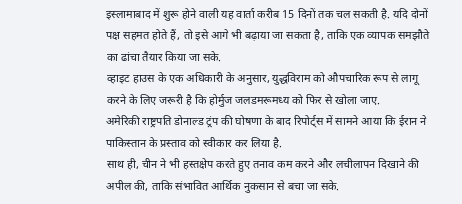इस्लामाबाद में शुरू होने वाली यह वार्ता करीब 15 दिनों तक चल सकती है. यदि दोनों पक्ष सहमत होते हैं, तो इसे आगे भी बढ़ाया जा सकता है, ताकि एक व्यापक समझौते का ढांचा तैयार किया जा सके.
व्हाइट हाउस के एक अधिकारी के अनुसार, युद्धविराम को औपचारिक रूप से लागू करने के लिए जरूरी है कि होर्मुज जलडमरूमध्य को फिर से खोला जाए.
अमेरिकी राष्ट्रपति डोनाल्ड ट्रंप की घोषणा के बाद रिपोर्ट्स में सामने आया कि ईरान ने पाकिस्तान के प्रस्ताव को स्वीकार कर लिया है.
साथ ही, चीन ने भी हस्तक्षेप करते हुए तनाव कम करने और लचीलापन दिखाने की अपील की, ताकि संभावित आर्थिक नुकसान से बचा जा सके.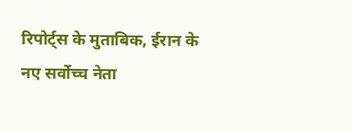रिपोर्ट्स के मुताबिक, ईरान के नए सर्वोच्च नेता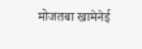मोजतबा खामेनेई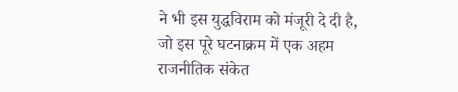ने भी इस युद्धविराम को मंजूरी दे दी है, जो इस पूरे घटनाक्रम में एक अहम राजनीतिक संकेत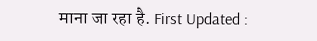माना जा रहा है. First Updated :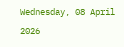Wednesday, 08 April 2026